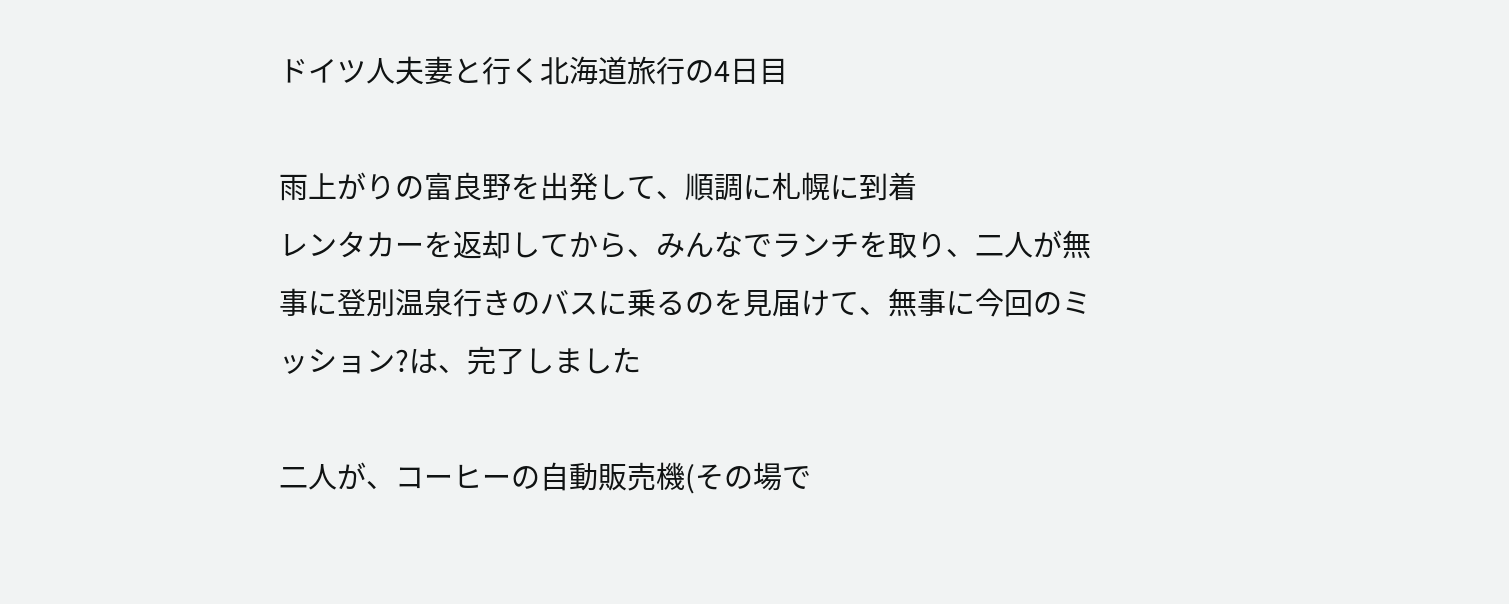ドイツ人夫妻と行く北海道旅行の4日目

雨上がりの富良野を出発して、順調に札幌に到着
レンタカーを返却してから、みんなでランチを取り、二人が無事に登別温泉行きのバスに乗るのを見届けて、無事に今回のミッション?は、完了しました

二人が、コーヒーの自動販売機(その場で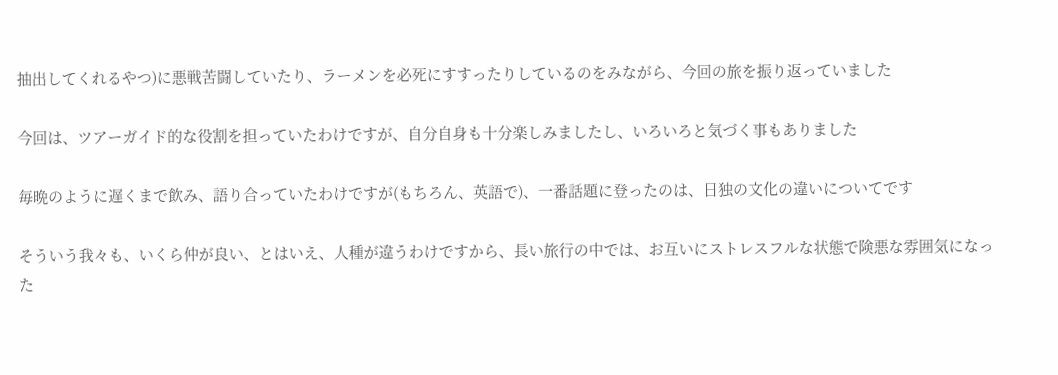抽出してくれるやつ)に悪戦苦闘していたり、ラーメンを必死にすすったりしているのをみながら、今回の旅を振り返っていました

今回は、ツアーガイド的な役割を担っていたわけですが、自分自身も十分楽しみましたし、いろいろと気づく事もありました

毎晩のように遅くまで飲み、語り合っていたわけですが(もちろん、英語で)、一番話題に登ったのは、日独の文化の違いについてです

そういう我々も、いくら仲が良い、とはいえ、人種が違うわけですから、長い旅行の中では、お互いにストレスフルな状態で険悪な雰囲気になった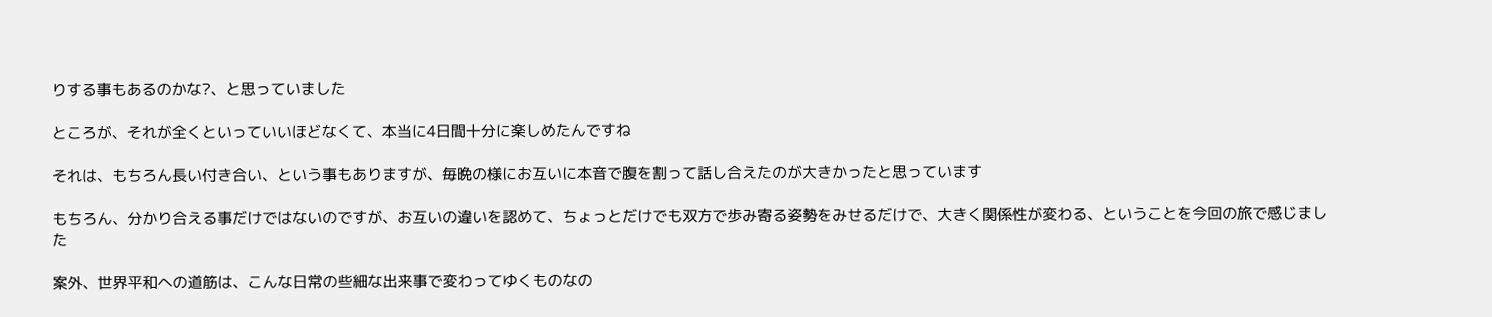りする事もあるのかな?、と思っていました

ところが、それが全くといっていいほどなくて、本当に4日間十分に楽しめたんですね

それは、もちろん長い付き合い、という事もありますが、毎晩の様にお互いに本音で腹を割って話し合えたのが大きかったと思っています

もちろん、分かり合える事だけではないのですが、お互いの違いを認めて、ちょっとだけでも双方で歩み寄る姿勢をみせるだけで、大きく関係性が変わる、ということを今回の旅で感じました

案外、世界平和への道筋は、こんな日常の些細な出来事で変わってゆくものなの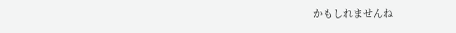かもしれませんね